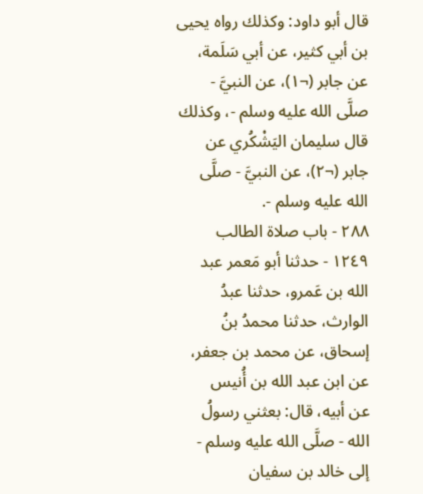قال أبو داود: وكذلك رواه يحيى بن أبي كثير، عن أبي سَلَمة، عن جابر (¬١)، عن النبيَّ - صلَّى الله عليه وسلم -، وكذلك قال سليمان اليَشْكُري عن جابر (¬٢)، عن النبيَّ - صلَّى الله عليه وسلم -.
٢٨٨ - باب صلاة الطالب
١٢٤٩ - حدثنا أبو مَعمر عبد الله بن عَمرو، حدثنا عبدُ الوارث، حدثنا محمدُ بنُ إسحاق، عن محمد بن جعفر، عن ابن عبد الله بن أُنيس
عن أبيه، قال: بعثني رسولُ الله - صلَّى الله عليه وسلم - إلى خالد بن سفيان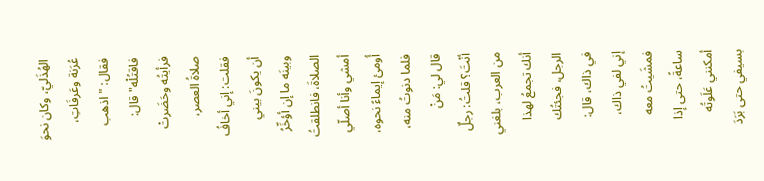الهُذَليّ، وكان نحوَ عُرَنة وعَرفَاتِ، فقال: "اذهب فاقتُلْه" قال: فرأيتُه وحَضَرتْ صلاةُ العصر، فقلت: إني أخافُ أن يكونَ بيني وبينَه ما إن أؤخِّرُ الصلاةَ، فانطلقتُ أمشي وأنا أصلّي أُومئ إيماءً نحوه، فلما دنوتُ منه، قال لي: مَنْ أنْتَ؟ قلتُ: رجلٌ من العرب، بلغني أنك تجمعُ لهذا الرجل، فجئتُك في ذاك، قال: إني لفي ذاك، فمشَيتُ معه ساعةً، حتى إذا أمكنني عَلَوتُه بسيفي حتى بَرَدَ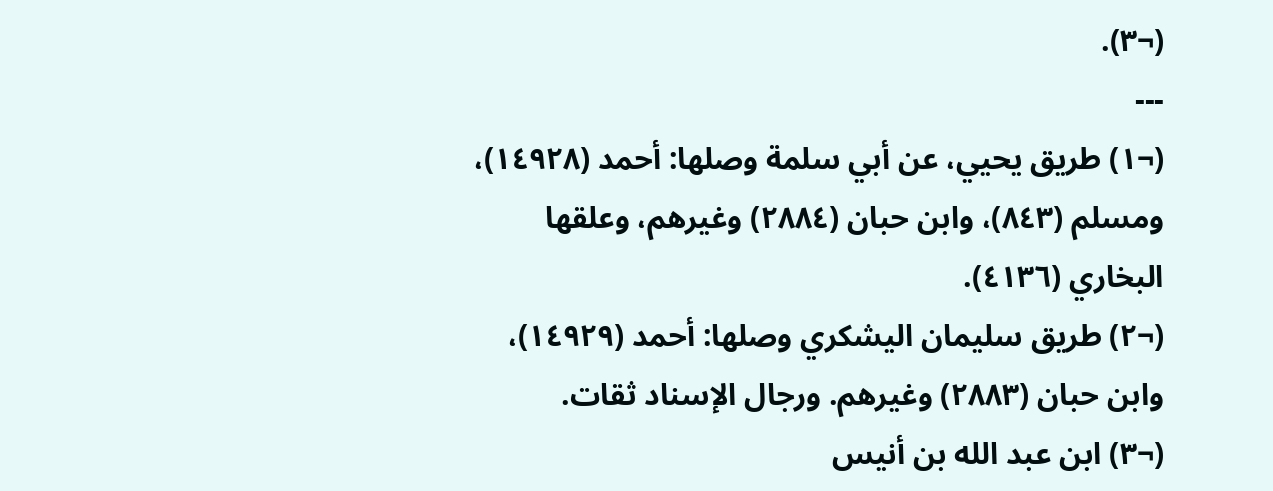(¬٣).
---
(¬١) طريق يحيي، عن أبي سلمة وصلها: أحمد (١٤٩٢٨)، ومسلم (٨٤٣)، وابن حبان (٢٨٨٤) وغيرهم، وعلقها البخاري (٤١٣٦).
(¬٢) طريق سليمان اليشكري وصلها: أحمد (١٤٩٢٩)، وابن حبان (٢٨٨٣) وغيرهم. ورجال الإسناد ثقات.
(¬٣) ابن عبد الله بن أنيس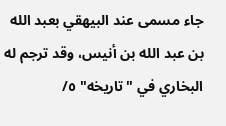جاء مسمى عند البيهقي بعبد الله بن عبد الله بن أنيس، وقد ترجم له البخاري في "تاريخه" ٥/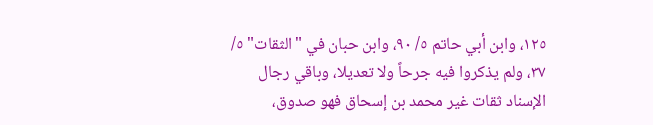١٢٥، وابن أبي حاتم ٥/ ٩٠، وابن حبان في "الثقات" ٥/ ٣٧، ولم يذكروا فيه جرحاً ولا تعديلا، وباقي رجال الإسناد ثقات غير محمد بن إسحاق فهو صدوق،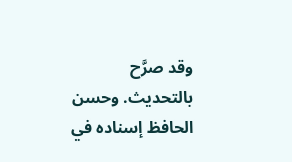وقد صرَّح بالتحديث. وحسن الحافظ إسناده في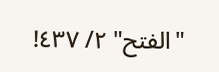"الفتح" ٢/ ٤٣٧!